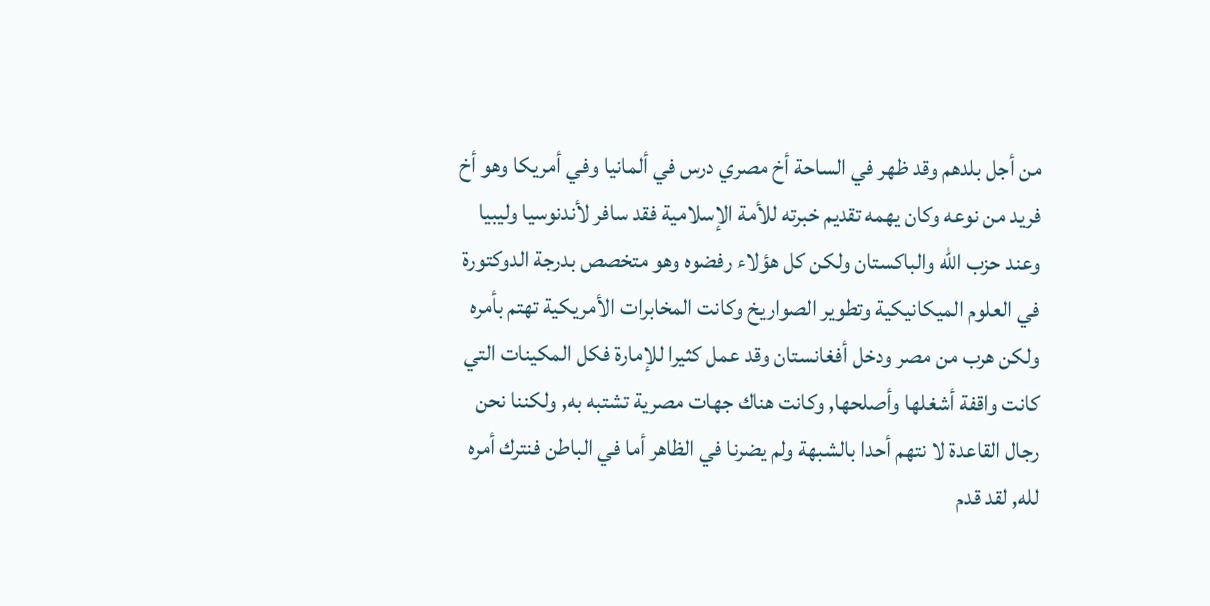من أجل بلدهم وقد ظهر في الساحة أخ مصري درس في ألمانيا وفي أمريكا وهو أخ فريد من نوعه وكان يهمه تقديم خبرته للأمة الإسلامية فقد سافر لأندنوسيا وليبيا وعند حزب الله والباكستان ولكن كل هؤلاء رفضوه وهو متخصص بدرجة الدوكتورة في العلوم الميكانيكية وتطوير الصواريخ وكانت المخابرات الأمريكية تهتم بأمره ولكن هرب من مصر ودخل أفغانستان وقد عمل كثيرا للإمارة فكل المكينات التي كانت واقفة أشغلها وأصلحها, وكانت هناك جهات مصرية تشتبه به, ولكننا نحن رجال القاعدة لا نتهم أحدا بالشبهة ولم يضرنا في الظاهر أما في الباطن فنترك أمره لله, لقد قدم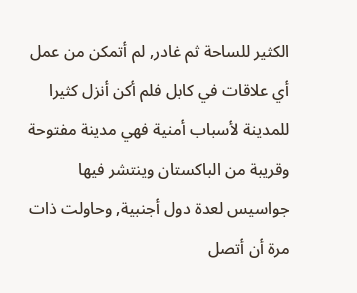الكثير للساحة ثم غادر, لم أتمكن من عمل أي علاقات في كابل فلم أكن أنزل كثيرا للمدينة لأسباب أمنية فهي مدينة مفتوحة وقريبة من الباكستان وينتشر فيها جواسيس لعدة دول أجنبية, وحاولت ذات مرة أن أتصل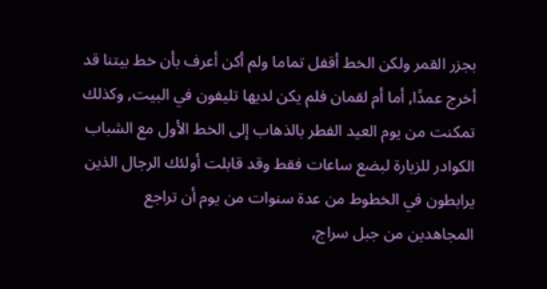بجزر القمر ولكن الخط أقفل تماما ولم أكن أعرف بأن خط بيتنا قد أخرج عمدًا, أما أم لقمان فلم يكن لديها تليفون في البيت, وكذلك تمكنت من يوم العيد الفطر بالذهاب إلى الخط الأول مع الشباب الكوادر للزيارة لبضع ساعات فقط وقد قابلت أولئك الرجال الذين يرابطون في الخطوط من عدة سنوات من يوم أن تراجع المجاهدين من جبل سراج,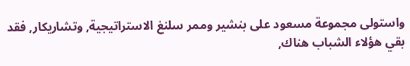واستولى مجموعة مسعود على بنشير وممر سلنغ الاستراتيجية, وتشاريكار, فقد بقي هؤلاء الشباب هناك,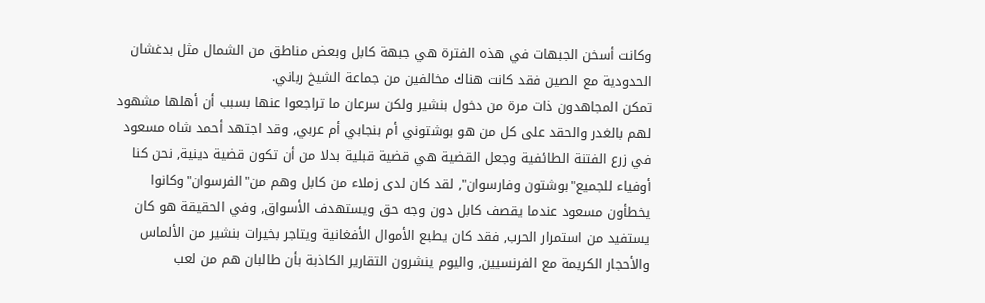وكانت أسخن الجبهات في هذه الفترة هي جبهة كابل وبعض مناطق من الشمال مثل بدغشان الحدودية مع الصين فقد كانت هناك مخالفين من جماعة الشيخ رباني.
تمكن المجاهدون ذات مرة من دخول بنشير ولكن سرعان ما تراجعوا عنها بسبب أن أهلها مشهود لهم بالغدر والحقد على كل من هو بوشتوني أم بنجابي أم عربي, وقد اجتهد أحمد شاه مسعود في زرع الفتنة الطائفية وجعل القضية هي قضية قبلية بدلا من أن تكون قضية دينية, نحن كنا أوفياء للجميع"بوشتون وفارسوان", لقد كان لدى زملاء من كابل وهم من"الفرسوان"وكانوا يخطأون مسعود عندما يقصف كابل دون وجه حق ويستهدف الأسواق, وفي الحقيقة هو كان يستفيد من استمرار الحرب, فقد كان يطبع الأموال الأفغانية ويتاجر بخيرات بنشير من الألماس والأحجار الكريمة مع الفرنسيين, واليوم ينشرون التقارير الكاذبة بأن طالبان هم من لعب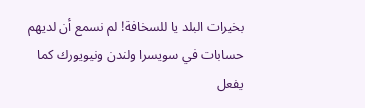بخيرات البلد يا للسخافة! لم نسمع أن لديهم حسابات في سويسرا ولندن ونيويورك كما يفعل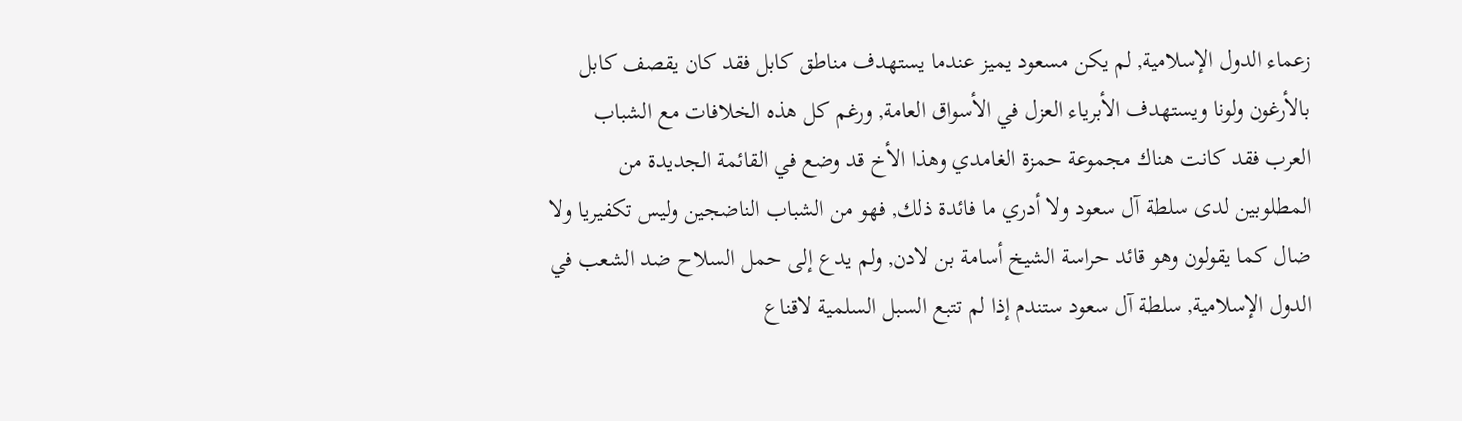زعماء الدول الإسلامية, لم يكن مسعود يميز عندما يستهدف مناطق كابل فقد كان يقصف كابل بالأرغون ولونا ويستهدف الأبرياء العزل في الأسواق العامة, ورغم كل هذه الخلافات مع الشباب العرب فقد كانت هناك مجموعة حمزة الغامدي وهذا الأخ قد وضع في القائمة الجديدة من المطلوبين لدى سلطة آل سعود ولا أدري ما فائدة ذلك, فهو من الشباب الناضجين وليس تكفيريا ولا ضال كما يقولون وهو قائد حراسة الشيخ أسامة بن لادن, ولم يدع إلى حمل السلاح ضد الشعب في الدول الإسلامية, سلطة آل سعود ستندم إذا لم تتبع السبل السلمية لاقناع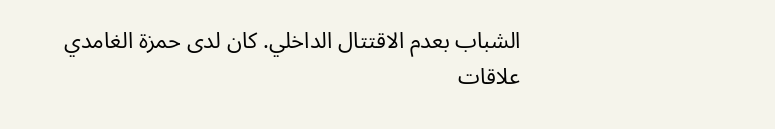الشباب بعدم الاقتتال الداخلي. كان لدى حمزة الغامدي علاقات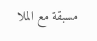مسبقة مع الملا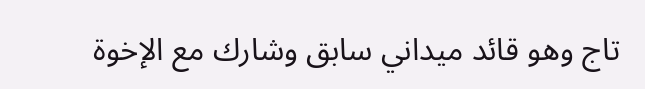تاج وهو قائد ميداني سابق وشارك مع الإخوة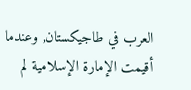العرب في طاجيكستان, وعندما أقيمت الإمارة الإسلامية لم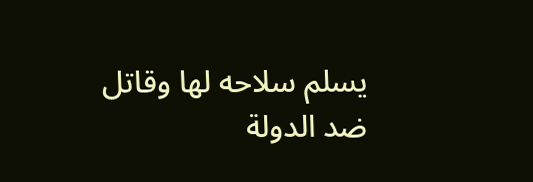يسلم سلاحه لها وقاتل ضد الدولة